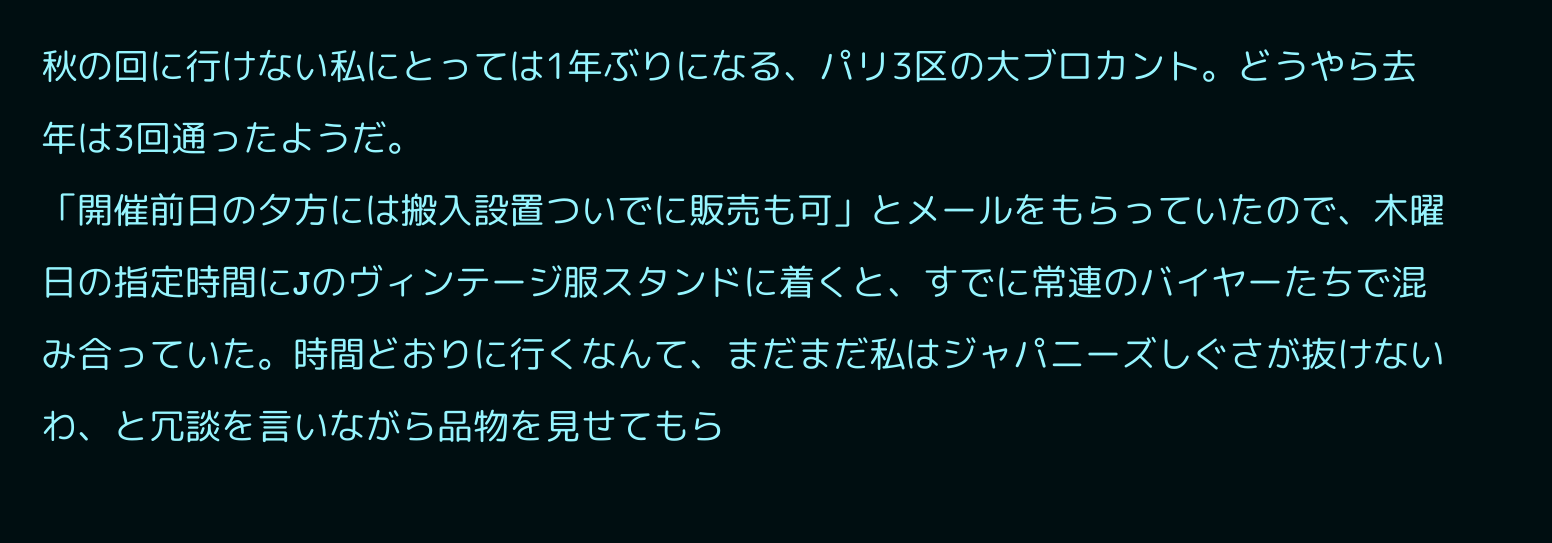秋の回に行けない私にとっては1年ぶりになる、パリ3区の大ブロカント。どうやら去年は3回通ったようだ。
「開催前日の夕方には搬入設置ついでに販売も可」とメールをもらっていたので、木曜日の指定時間にJのヴィンテージ服スタンドに着くと、すでに常連のバイヤーたちで混み合っていた。時間どおりに行くなんて、まだまだ私はジャパニーズしぐさが抜けないわ、と冗談を言いながら品物を見せてもら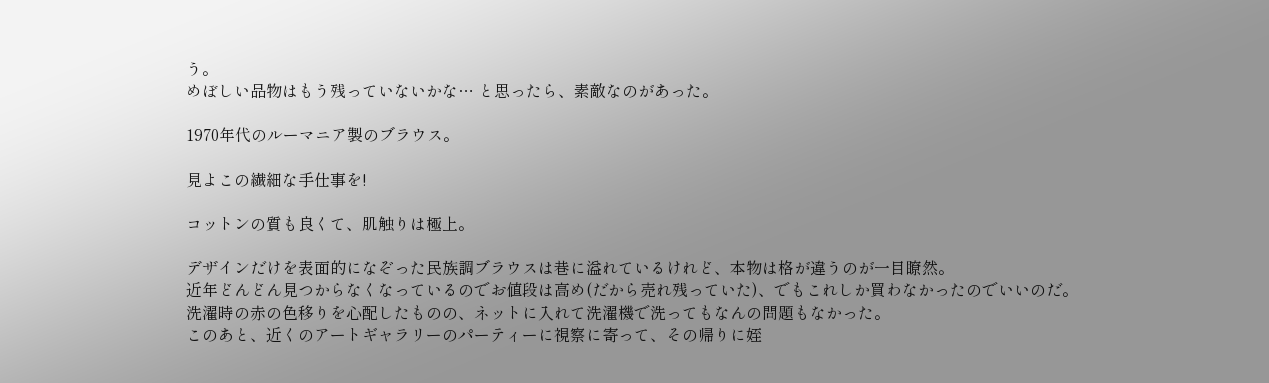う。
めぼしい品物はもう残っていないかな… と思ったら、素敵なのがあった。

1970年代のルーマニア製のブラウス。

見よこの繊細な手仕事を!

コットンの質も良くて、肌触りは極上。

デザインだけを表面的になぞった民族調ブラウスは巷に溢れているけれど、本物は格が違うのが一目瞭然。
近年どんどん見つからなくなっているのでお値段は高め(だから売れ残っていた)、でもこれしか買わなかったのでいいのだ。
洗濯時の赤の色移りを心配したものの、ネットに入れて洗濯機で洗ってもなんの問題もなかった。
このあと、近くのアートギャラリーのパーティーに視察に寄って、その帰りに姪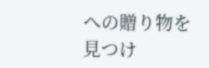への贈り物を見つけ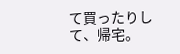て買ったりして、帰宅。